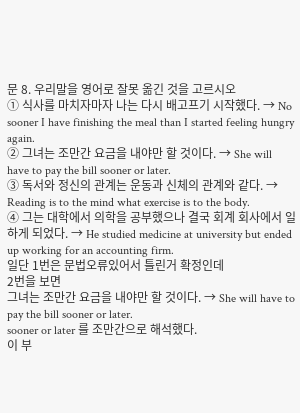문 8. 우리말을 영어로 잘못 옮긴 것을 고르시오
① 식사를 마치자마자 나는 다시 배고프기 시작했다. → No sooner I have finishing the meal than I started feeling hungry again.
② 그녀는 조만간 요금을 내야만 할 것이다. → She will have to pay the bill sooner or later.
③ 독서와 정신의 관계는 운동과 신체의 관계와 같다. → Reading is to the mind what exercise is to the body.
④ 그는 대학에서 의학을 공부했으나 결국 회계 회사에서 일하게 되었다. → He studied medicine at university but ended up working for an accounting firm.
일단 1번은 문법오류있어서 틀린거 확정인데
2번을 보면
그녀는 조만간 요금을 내야만 할 것이다. → She will have to pay the bill sooner or later.
sooner or later 를 조만간으로 해석했다.
이 부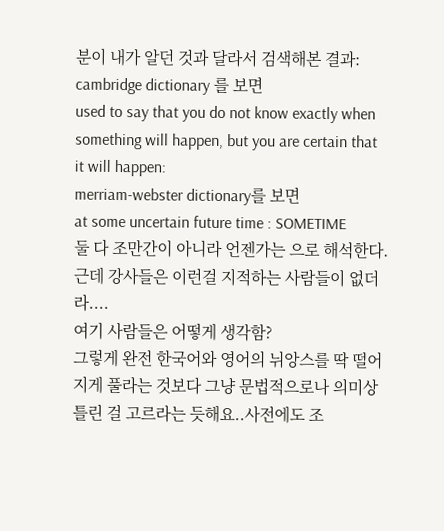분이 내가 알던 것과 달라서 검색해본 결과:
cambridge dictionary 를 보면
used to say that you do not know exactly when something will happen, but you are certain that it will happen:
merriam-webster dictionary를 보면
at some uncertain future time : SOMETIME
둘 다 조만간이 아니라 언젠가는 으로 해석한다.
근데 강사들은 이런걸 지적하는 사람들이 없더라....
여기 사람들은 어떻게 생각함?
그렇게 완전 한국어와 영어의 뉘앙스를 딱 떨어지게 풀라는 것보다 그냥 문법적으로나 의미상 틀린 걸 고르라는 듯해요..사전에도 조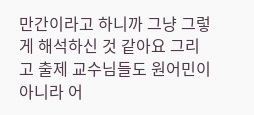만간이라고 하니까 그냥 그렇게 해석하신 것 같아요 그리고 출제 교수님들도 원어민이 아니라 어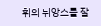휘의 뉘앙스를 잘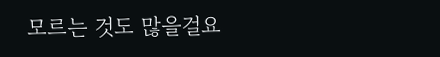모르는 것도 많을걸요